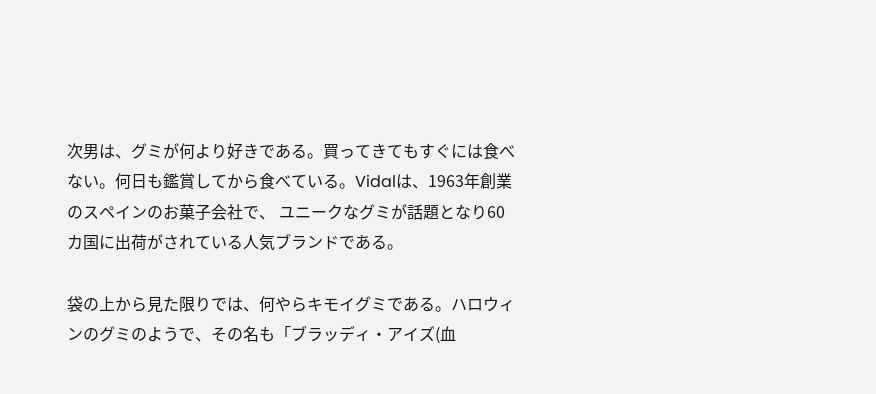次男は、グミが何より好きである。買ってきてもすぐには食べない。何日も鑑賞してから食べている。Vidalは、1963年創業のスペインのお菓子会社で、 ユニークなグミが話題となり60カ国に出荷がされている人気ブランドである。

袋の上から見た限りでは、何やらキモイグミである。ハロウィンのグミのようで、その名も「ブラッディ・アイズ(血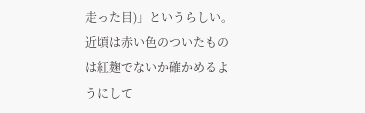走った目)」というらしい。近頃は赤い色のついたものは紅麹でないか確かめるようにして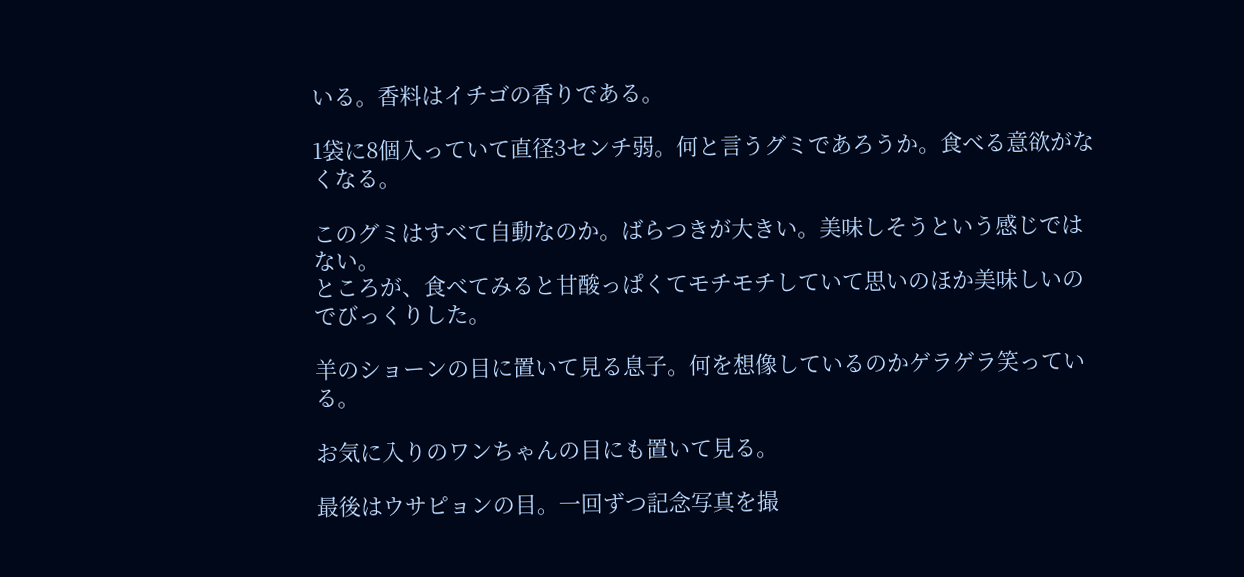いる。香料はイチゴの香りである。

1袋に8個入っていて直径3センチ弱。何と言うグミであろうか。食べる意欲がなくなる。

このグミはすべて自動なのか。ばらつきが大きい。美味しそうという感じではない。
ところが、食べてみると甘酸っぱくてモチモチしていて思いのほか美味しいのでびっくりした。

羊のショーンの目に置いて見る息子。何を想像しているのかゲラゲラ笑っている。

お気に入りのワンちゃんの目にも置いて見る。

最後はウサピョンの目。一回ずつ記念写真を撮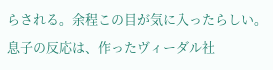らされる。余程この目が気に入ったらしい。
息子の反応は、作ったヴィーダル社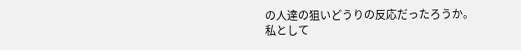の人達の狙いどうりの反応だったろうか。
私として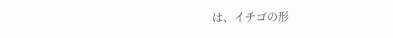は、イチゴの形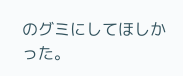のグミにしてほしかった。